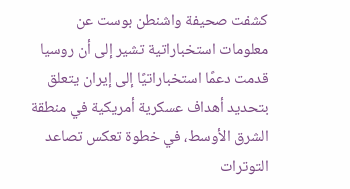كشفت صحيفة واشنطن بوست عن معلومات استخباراتية تشير إلى أن روسيا قدمت دعمًا استخباراتيًا إلى إيران يتعلق بتحديد أهداف عسكرية أمريكية في منطقة الشرق الأوسط، في خطوة تعكس تصاعد التوترات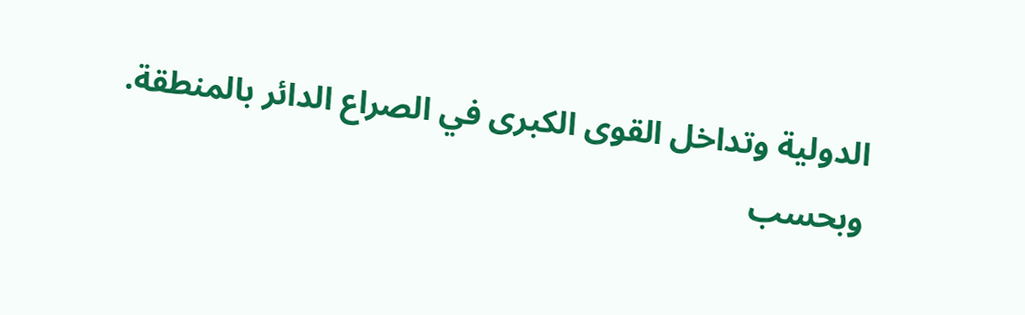الدولية وتداخل القوى الكبرى في الصراع الدائر بالمنطقة.
وبحسب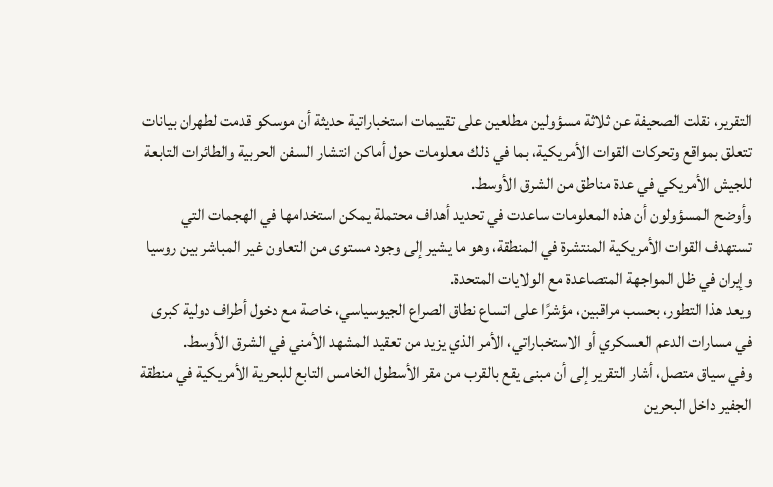التقرير، نقلت الصحيفة عن ثلاثة مسؤولين مطلعين على تقييمات استخباراتية حديثة أن موسكو قدمت لطهران بيانات تتعلق بمواقع وتحركات القوات الأمريكية، بما في ذلك معلومات حول أماكن انتشار السفن الحربية والطائرات التابعة للجيش الأمريكي في عدة مناطق من الشرق الأوسط.
وأوضح المسؤولون أن هذه المعلومات ساعدت في تحديد أهداف محتملة يمكن استخدامها في الهجمات التي تستهدف القوات الأمريكية المنتشرة في المنطقة، وهو ما يشير إلى وجود مستوى من التعاون غير المباشر بين روسيا وإيران في ظل المواجهة المتصاعدة مع الولايات المتحدة.
ويعد هذا التطور، بحسب مراقبين، مؤشرًا على اتساع نطاق الصراع الجيوسياسي، خاصة مع دخول أطراف دولية كبرى في مسارات الدعم العسكري أو الاستخباراتي، الأمر الذي يزيد من تعقيد المشهد الأمني في الشرق الأوسط.
وفي سياق متصل، أشار التقرير إلى أن مبنى يقع بالقرب من مقر الأسطول الخامس التابع للبحرية الأمريكية في منطقة الجفير داخل البحرين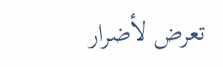تعرض لأضرار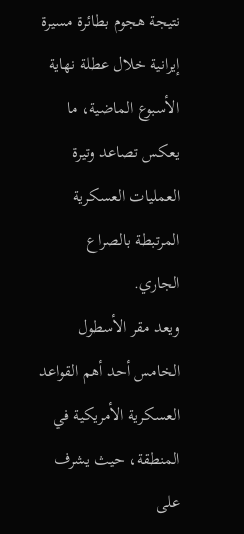نتيجة هجوم بطائرة مسيرة إيرانية خلال عطلة نهاية الأسبوع الماضية، ما يعكس تصاعد وتيرة العمليات العسكرية المرتبطة بالصراع الجاري.
ويعد مقر الأسطول الخامس أحد أهم القواعد العسكرية الأمريكية في المنطقة، حيث يشرف على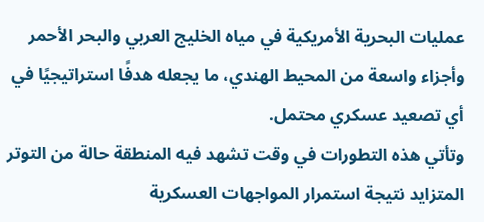عمليات البحرية الأمريكية في مياه الخليج العربي والبحر الأحمر وأجزاء واسعة من المحيط الهندي، ما يجعله هدفًا استراتيجيًا في أي تصعيد عسكري محتمل.
وتأتي هذه التطورات في وقت تشهد فيه المنطقة حالة من التوتر المتزايد نتيجة استمرار المواجهات العسكرية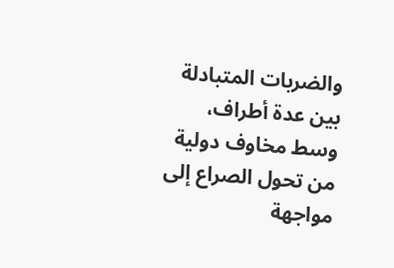والضربات المتبادلة بين عدة أطراف، وسط مخاوف دولية من تحول الصراع إلى مواجهة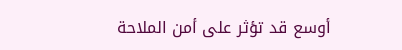أوسع قد تؤثر على أمن الملاحة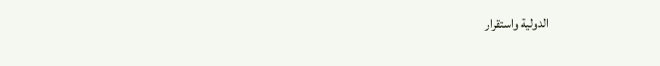الدولية واستقرار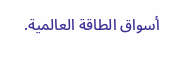أسواق الطاقة العالمية.